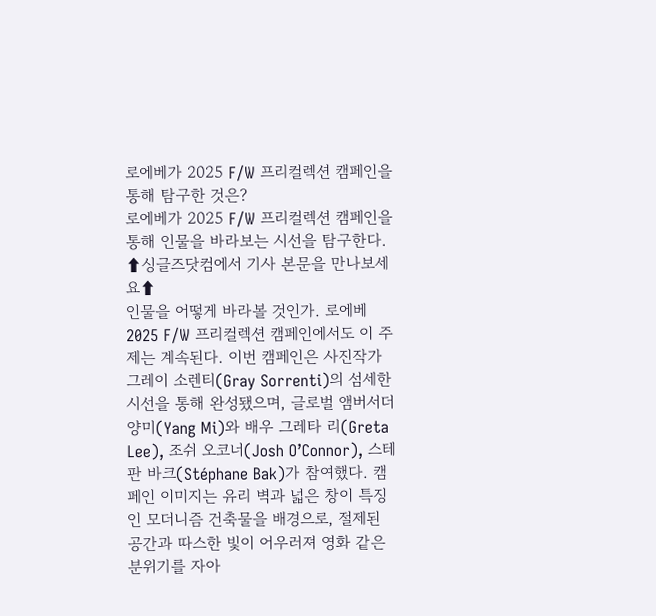로에베가 2025 F/W 프리컬렉션 캠페인을 통해 탐구한 것은?
로에베가 2025 F/W 프리컬렉션 캠페인을 통해 인물을 바라보는 시선을 탐구한다.
⬆싱글즈닷컴에서 기사 본문을 만나보세요⬆
인물을 어떻게 바라볼 것인가. 로에베 2025 F/W 프리컬렉션 캠페인에서도 이 주제는 계속된다. 이번 캠페인은 사진작가 그레이 소렌티(Gray Sorrenti)의 섬세한 시선을 통해 완성됐으며, 글로벌 앰버서더 양미(Yang Mi)와 배우 그레타 리(Greta Lee), 조쉬 오코너(Josh O’Connor), 스테판 바크(Stéphane Bak)가 참여했다. 캠페인 이미지는 유리 벽과 넓은 창이 특징인 모더니즘 건축물을 배경으로, 절제된 공간과 따스한 빛이 어우러져 영화 같은 분위기를 자아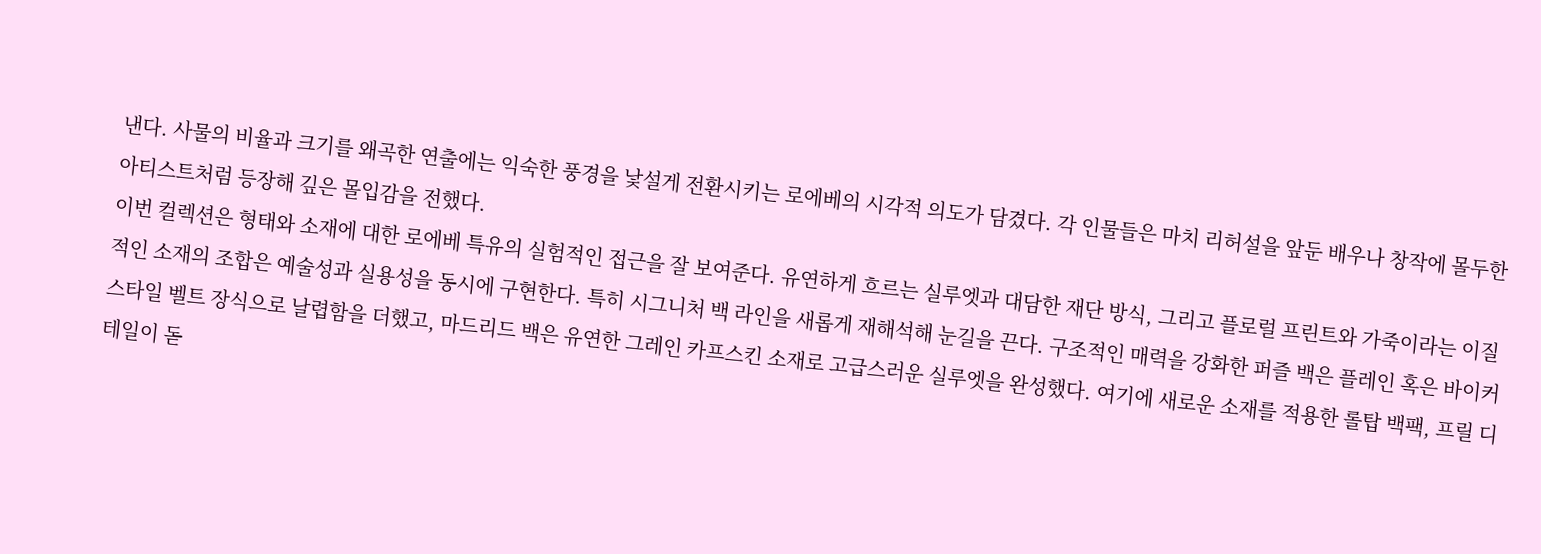낸다. 사물의 비율과 크기를 왜곡한 연출에는 익숙한 풍경을 낯설게 전환시키는 로에베의 시각적 의도가 담겼다. 각 인물들은 마치 리허설을 앞둔 배우나 창작에 몰두한 아티스트처럼 등장해 깊은 몰입감을 전했다.
이번 컬렉션은 형태와 소재에 대한 로에베 특유의 실험적인 접근을 잘 보여준다. 유연하게 흐르는 실루엣과 대담한 재단 방식, 그리고 플로럴 프린트와 가죽이라는 이질적인 소재의 조합은 예술성과 실용성을 동시에 구현한다. 특히 시그니처 백 라인을 새롭게 재해석해 눈길을 끈다. 구조적인 매력을 강화한 퍼즐 백은 플레인 혹은 바이커 스타일 벨트 장식으로 날렵함을 더했고, 마드리드 백은 유연한 그레인 카프스킨 소재로 고급스러운 실루엣을 완성했다. 여기에 새로운 소재를 적용한 롤탑 백팩, 프릴 디테일이 돋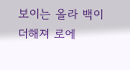보이는 올라 백이 더해져 로에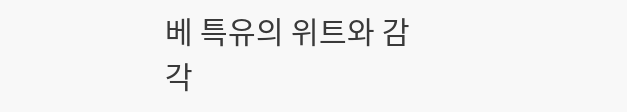베 특유의 위트와 감각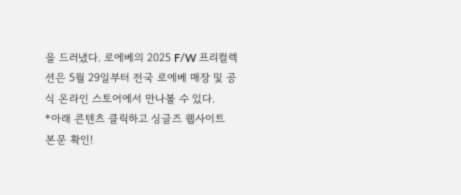을 드러냈다. 로에베의 2025 F/W 프리컬렉션은 5월 29일부터 전국 로에베 매장 및 공식 온라인 스토어에서 만나볼 수 있다.
*아래 콘텐츠 클릭하고 싱글즈 웹사이트 본문 확인!